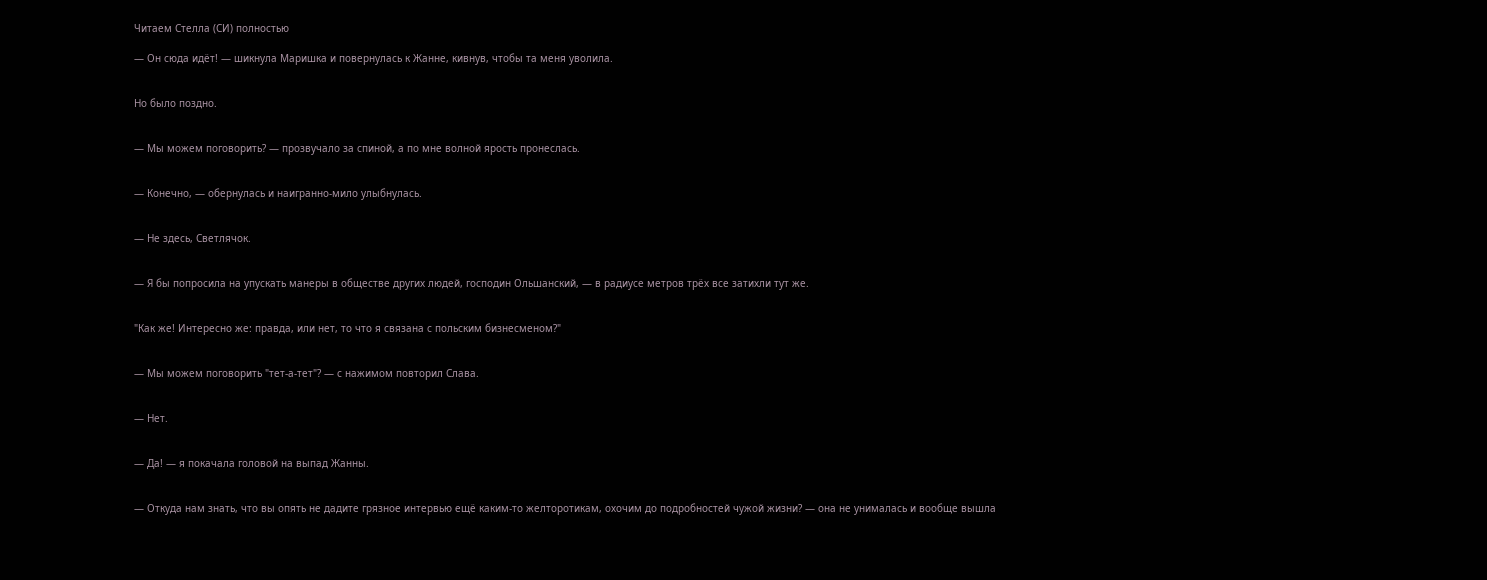Читаем Стелла (СИ) полностью

— Он сюда идёт! — шикнула Маришка и повернулась к Жанне, кивнув, чтобы та меня уволила.


Но было поздно.


— Мы можем поговорить? — прозвучало за спиной, а по мне волной ярость пронеслась.


— Конечно, — обернулась и наигранно-мило улыбнулась.


— Не здесь, Светлячок.


— Я бы попросила на упускать манеры в обществе других людей, господин Ольшанский, — в радиусе метров трёх все затихли тут же.


"Как же! Интересно же: правда, или нет, то что я связана с польским бизнесменом?"


— Мы можем поговорить "тет-а-тет"? — с нажимом повторил Слава.


— Нет.


— Да! — я покачала головой на выпад Жанны.


— Откуда нам знать, что вы опять не дадите грязное интервью ещё каким-то желторотикам, охочим до подробностей чужой жизни? — она не унималась и вообще вышла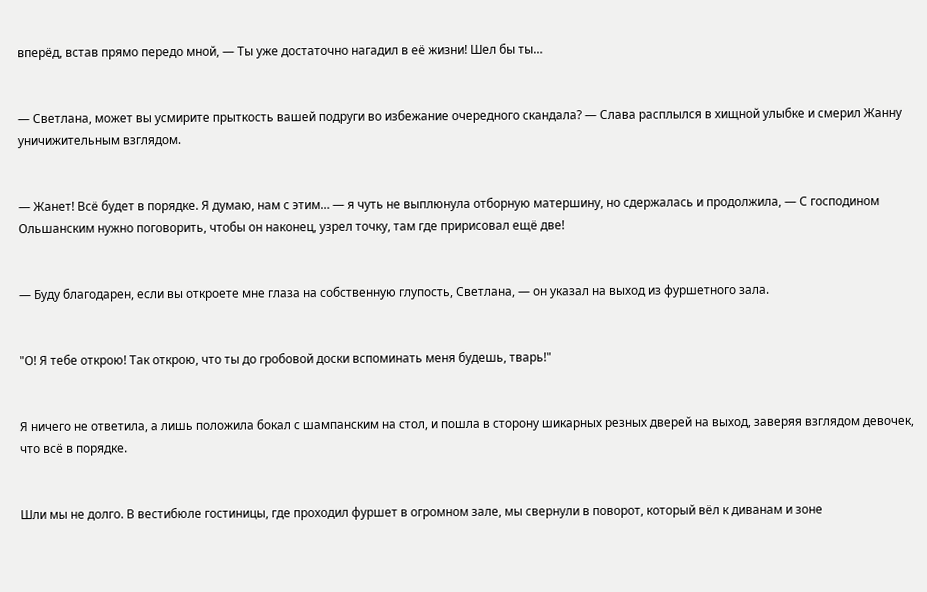вперёд, встав прямо передо мной, — Ты уже достаточно нагадил в её жизни! Шел бы ты…


— Светлана, может вы усмирите прыткость вашей подруги во избежание очередного скандала? — Слава расплылся в хищной улыбке и смерил Жанну уничижительным взглядом.


— Жанет! Всё будет в порядке. Я думаю, нам с этим… — я чуть не выплюнула отборную матершину, но сдержалась и продолжила, — С господином Ольшанским нужно поговорить, чтобы он наконец, узрел точку, там где пририсовал ещё две!


— Буду благодарен, если вы откроете мне глаза на собственную глупость, Светлана, — он указал на выход из фуршетного зала.


"О! Я тебе открою! Так открою, что ты до гробовой доски вспоминать меня будешь, тварь!"


Я ничего не ответила, а лишь положила бокал с шампанским на стол, и пошла в сторону шикарных резных дверей на выход, заверяя взглядом девочек, что всё в порядке.


Шли мы не долго. В вестибюле гостиницы, где проходил фуршет в огромном зале, мы свернули в поворот, который вёл к диванам и зоне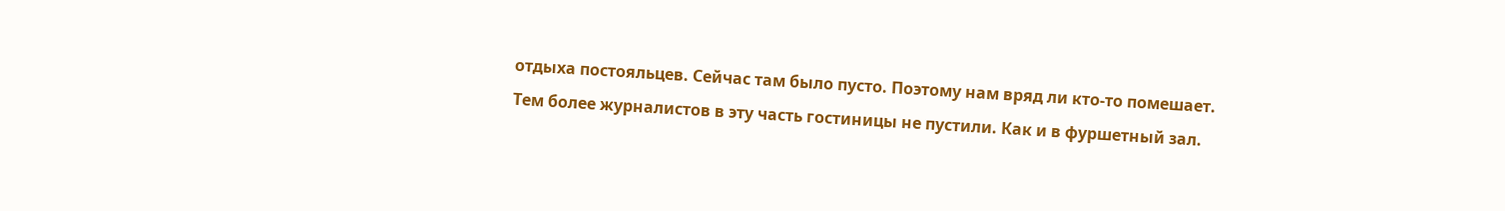отдыха постояльцев. Сейчас там было пусто. Поэтому нам вряд ли кто-то помешает. Тем более журналистов в эту часть гостиницы не пустили. Как и в фуршетный зал.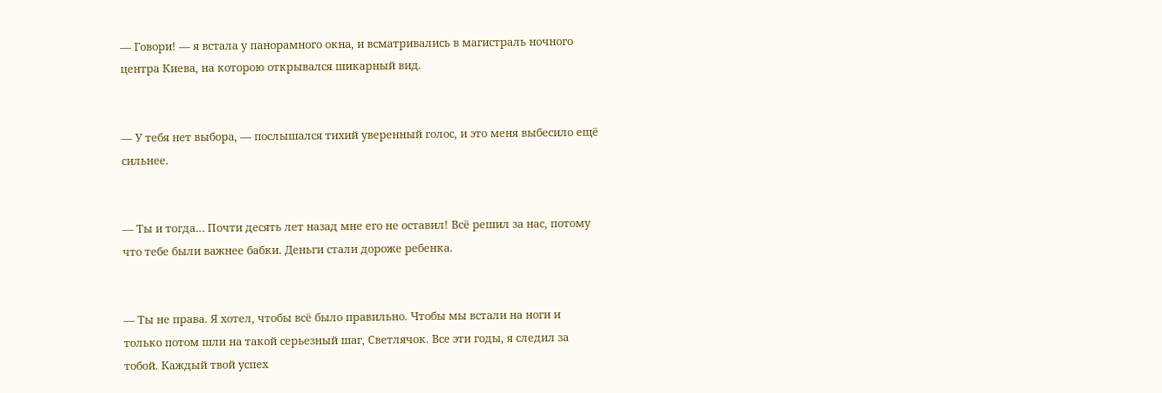— Говори! — я встала у панорамного окна, и всматривались в магистраль ночного центра Киева, на которою открывался шикарный вид.


— У тебя нет выбора, — послышался тихий уверенный голос, и это меня выбесило ещё сильнее.


— Ты и тогда… Почти десять лет назад мне его не оставил! Всё решил за нас, потому что тебе были важнее бабки. Деньги стали дороже ребенка.


— Ты не права. Я хотел, чтобы всё было правильно. Чтобы мы встали на ноги и только потом шли на такой серьезный шаг, Светлячок. Все эти годы, я следил за тобой. Каждый твой успех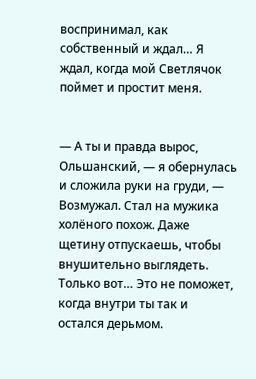воспринимал, как собственный и ждал… Я ждал, когда мой Светлячок поймет и простит меня.


— А ты и правда вырос, Ольшанский, — я обернулась и сложила руки на груди, — Возмужал. Стал на мужика холёного похож. Даже щетину отпускаешь, чтобы внушительно выглядеть. Только вот… Это не поможет, когда внутри ты так и остался дерьмом.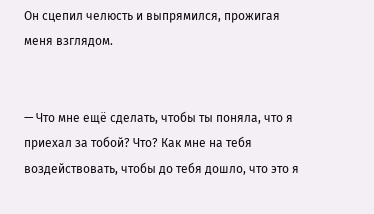Он сцепил челюсть и выпрямился, прожигая меня взглядом.


— Что мне ещё сделать, чтобы ты поняла, что я приехал за тобой? Что? Как мне на тебя воздействовать, чтобы до тебя дошло, что это я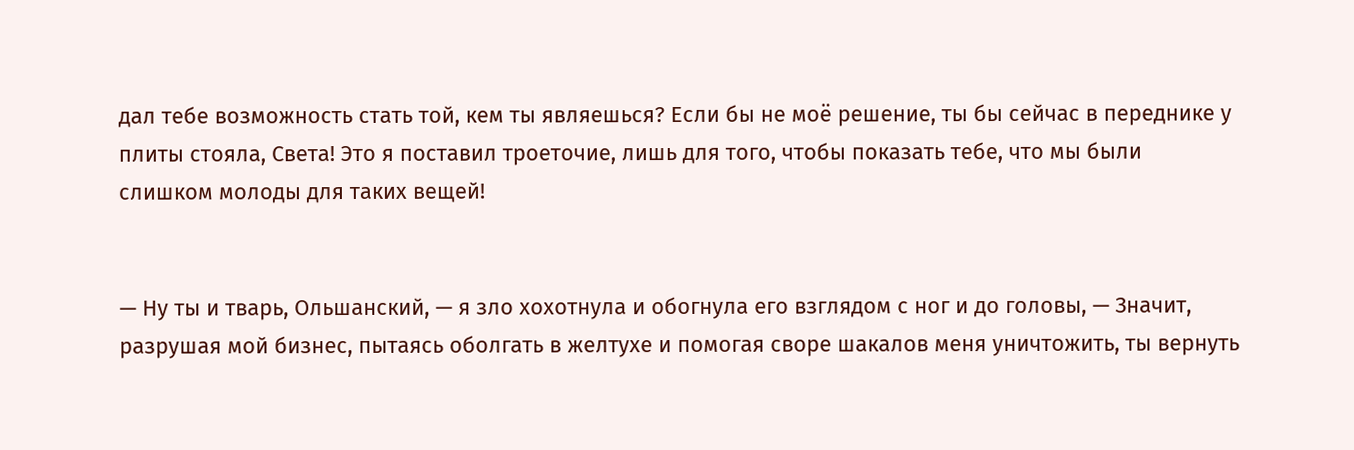дал тебе возможность стать той, кем ты являешься? Если бы не моё решение, ты бы сейчас в переднике у плиты стояла, Света! Это я поставил троеточие, лишь для того, чтобы показать тебе, что мы были слишком молоды для таких вещей!


— Ну ты и тварь, Ольшанский, — я зло хохотнула и обогнула его взглядом с ног и до головы, — Значит, разрушая мой бизнес, пытаясь оболгать в желтухе и помогая своре шакалов меня уничтожить, ты вернуть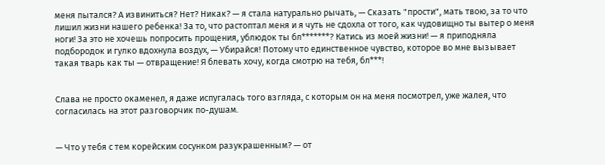меня пытался? А извиниться? Нет? Никак? — я стала натурально рычать, — Сказать "прости", мать твою, за то что лишил жизни нашего ребенка! За то, что растоптал меня и я чуть не сдохла от того, как чудовищно ты вытер о меня ноги! За это не хочешь попросить прощения, ублюдок ты бл*******? Катись из моей жизни! — я приподняла подбородок и гулко вдохнула воздух, — Убирайся! Потому что единственное чувство, которое во мне вызывает такая тварь как ты — отвращение! Я блевать хочу, когда смотрю на тебя, бл***!


Слава не просто окаменел, я даже испугалась того взгляда, с которым он на меня посмотрел, уже жалея, что согласилась на этот разговорчик по-душам.


— Что у тебя с тем корейским сосунком разукрашенным? — от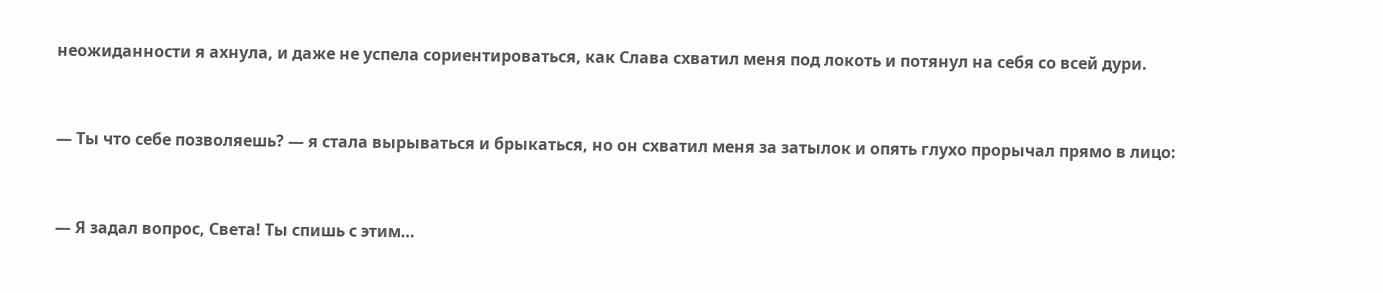неожиданности я ахнула, и даже не успела сориентироваться, как Слава схватил меня под локоть и потянул на себя со всей дури.


— Ты что себе позволяешь? — я стала вырываться и брыкаться, но он схватил меня за затылок и опять глухо прорычал прямо в лицо:


— Я задал вопрос, Света! Ты спишь с этим…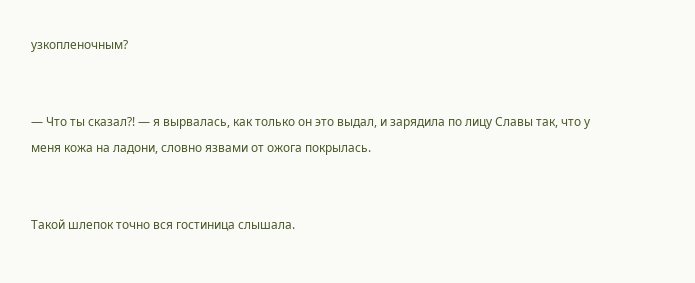узкопленочным?


— Что ты сказал?! — я вырвалась, как только он это выдал, и зарядила по лицу Славы так, что у меня кожа на ладони, словно язвами от ожога покрылась.


Такой шлепок точно вся гостиница слышала.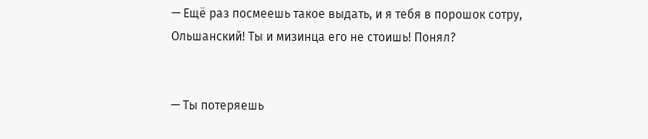— Ещё раз посмеешь такое выдать, и я тебя в порошок сотру, Ольшанский! Ты и мизинца его не стоишь! Понял?


— Ты потеряешь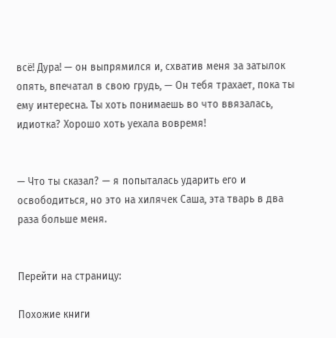всё! Дура! — он выпрямился и, схватив меня за затылок опять, впечатал в свою грудь, — Он тебя трахает, пока ты ему интересна. Ты хоть понимаешь во что ввязалась, идиотка? Хорошо хоть уехала вовремя!


— Что ты сказал? — я попыталась ударить его и освободиться, но это на хилячек Саша, эта тварь в два раза больше меня.


Перейти на страницу:

Похожие книги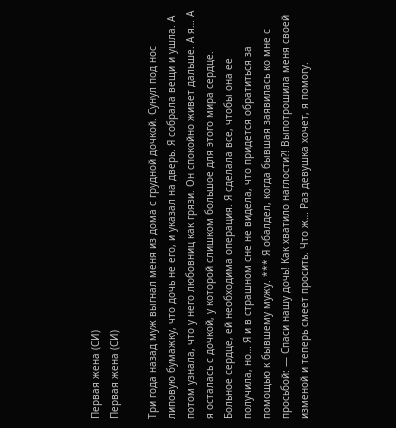Первая жена (СИ)
Первая жена (СИ)

Три года назад муж выгнал меня из дома с грудной дочкой. Сунул под нос липовую бумажку, что дочь не его, и указал на дверь. Я собрала вещи и ушла. А потом узнала, что у него любовниц как грязи. Он спокойно живет дальше. А я… А я осталась с дочкой, у которой слишком большое для этого мира сердце. Больное сердце, ей необходима операция. Я сделала все, чтобы она ее получила, но… Я и в страшном сне не видела, что придется обратиться за помощью к бывшему мужу. *** Я обалдел, когда бывшая заявилась ко мне с просьбой: — Спаси нашу дочь! Как хватило наглости?! Выпотрошила меня своей изменой и теперь смеет просить. Что ж… Раз девушка хочет, я помогу.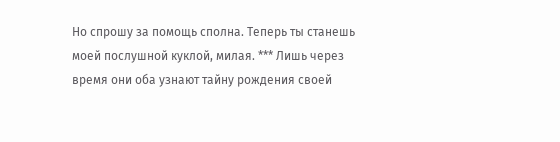Но спрошу за помощь сполна. Теперь ты станешь моей послушной куклой, милая. *** Лишь через время они оба узнают тайну рождения своей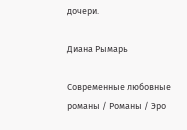дочери.

Диана Рымарь

Современные любовные романы / Романы / Эро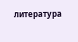литература